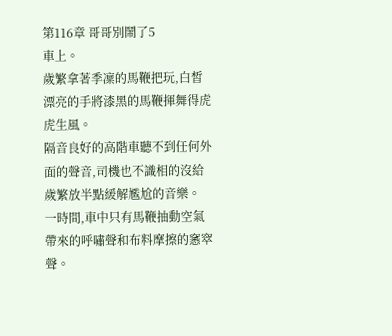第116章 哥哥別鬧了5
車上。
歲繁拿著季凜的馬鞭把玩,白皙漂亮的手將漆黑的馬鞭揮舞得虎虎生風。
隔音良好的高階車聽不到任何外面的聲音,司機也不識相的沒給歲繁放半點緩解尷尬的音樂。
一時間,車中只有馬鞭抽動空氣帶來的呼嘯聲和布料摩擦的窸窣聲。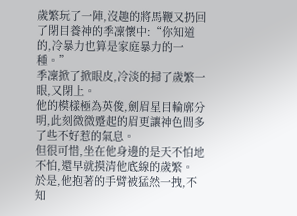歲繁玩了一陣,沒趣的將馬鞭又扔回了閉目養神的季凜懷中:“你知道的,冷暴力也算是家庭暴力的一種。”
季凜掀了掀眼皮,冷淡的掃了歲繁一眼,又閉上。
他的模樣極為英俊,劍眉星目輪廓分明,此刻微微蹙起的眉更讓神色間多了些不好惹的氣息。
但很可惜,坐在他身邊的是天不怕地不怕,還早就摸清他底線的歲繁。
於是,他抱著的手臂被猛然一拽,不知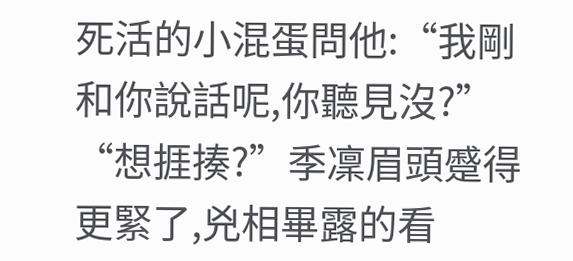死活的小混蛋問他:“我剛和你說話呢,你聽見沒?”
“想捱揍?”季凜眉頭蹙得更緊了,兇相畢露的看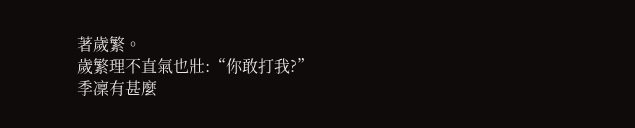著歲繁。
歲繁理不直氣也壯:“你敢打我?”
季凜有甚麼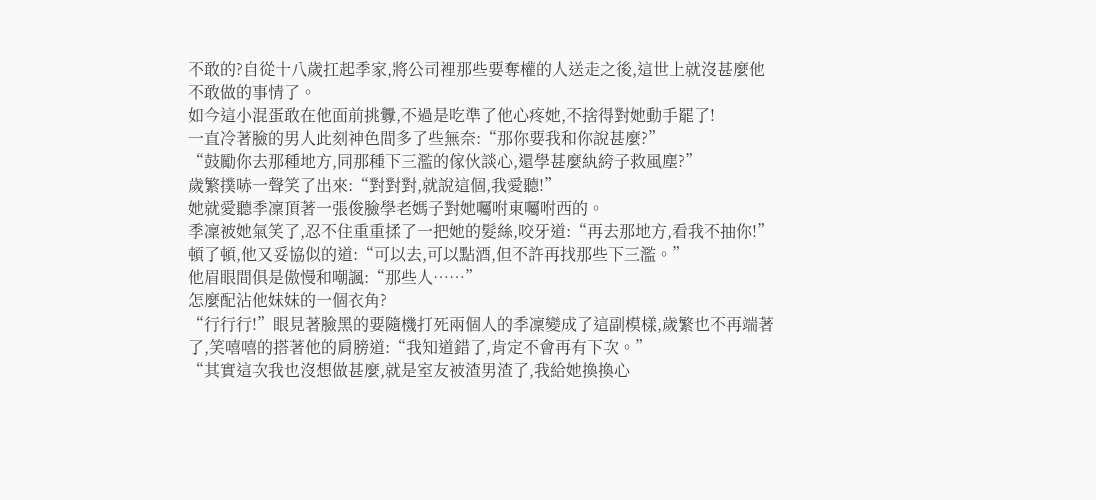不敢的?自從十八歲扛起季家,將公司裡那些要奪權的人送走之後,這世上就沒甚麼他不敢做的事情了。
如今這小混蛋敢在他面前挑釁,不過是吃準了他心疼她,不捨得對她動手罷了!
一直冷著臉的男人此刻神色間多了些無奈:“那你要我和你說甚麼?”
“鼓勵你去那種地方,同那種下三濫的傢伙談心,還學甚麼紈絝子救風塵?”
歲繁撲哧一聲笑了出來:“對對對,就說這個,我愛聽!”
她就愛聽季凜頂著一張俊臉學老媽子對她囑咐東囑咐西的。
季凜被她氣笑了,忍不住重重揉了一把她的髮絲,咬牙道:“再去那地方,看我不抽你!”
頓了頓,他又妥協似的道:“可以去,可以點酒,但不許再找那些下三濫。”
他眉眼間俱是傲慢和嘲諷:“那些人……”
怎麼配沾他妹妹的一個衣角?
“行行行!”眼見著臉黑的要隨機打死兩個人的季凜變成了這副模樣,歲繁也不再端著了,笑嘻嘻的搭著他的肩膀道:“我知道錯了,肯定不會再有下次。”
“其實這次我也沒想做甚麼,就是室友被渣男渣了,我給她換換心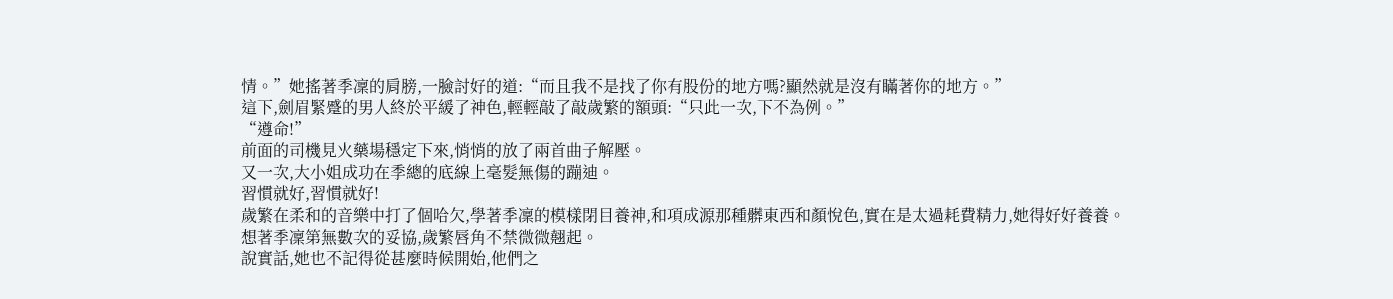情。”她搖著季凜的肩膀,一臉討好的道:“而且我不是找了你有股份的地方嗎?顯然就是沒有瞞著你的地方。”
這下,劍眉緊蹙的男人終於平緩了神色,輕輕敲了敲歲繁的額頭:“只此一次,下不為例。”
“遵命!”
前面的司機見火藥場穩定下來,悄悄的放了兩首曲子解壓。
又一次,大小姐成功在季總的底線上毫髮無傷的蹦迪。
習慣就好,習慣就好!
歲繁在柔和的音樂中打了個哈欠,學著季凜的模樣閉目養神,和項成源那種髒東西和顏悅色,實在是太過耗費精力,她得好好養養。
想著季凜第無數次的妥協,歲繁唇角不禁微微翹起。
說實話,她也不記得從甚麼時候開始,他們之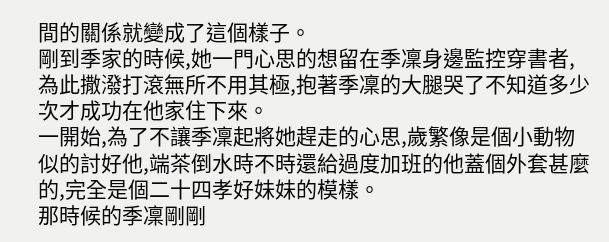間的關係就變成了這個樣子。
剛到季家的時候,她一門心思的想留在季凜身邊監控穿書者,為此撒潑打滾無所不用其極,抱著季凜的大腿哭了不知道多少次才成功在他家住下來。
一開始,為了不讓季凜起將她趕走的心思,歲繁像是個小動物似的討好他,端茶倒水時不時還給過度加班的他蓋個外套甚麼的,完全是個二十四孝好妹妹的模樣。
那時候的季凜剛剛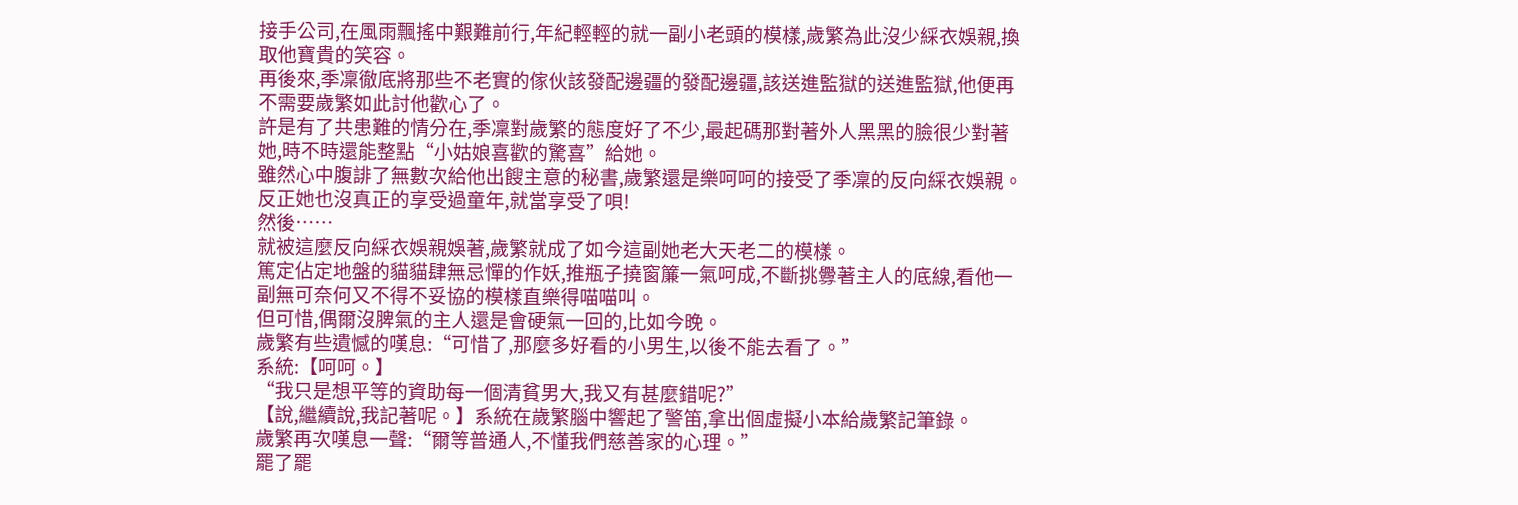接手公司,在風雨飄搖中艱難前行,年紀輕輕的就一副小老頭的模樣,歲繁為此沒少綵衣娛親,換取他寶貴的笑容。
再後來,季凜徹底將那些不老實的傢伙該發配邊疆的發配邊疆,該送進監獄的送進監獄,他便再不需要歲繁如此討他歡心了。
許是有了共患難的情分在,季凜對歲繁的態度好了不少,最起碼那對著外人黑黑的臉很少對著她,時不時還能整點“小姑娘喜歡的驚喜”給她。
雖然心中腹誹了無數次給他出餿主意的秘書,歲繁還是樂呵呵的接受了季凜的反向綵衣娛親。
反正她也沒真正的享受過童年,就當享受了唄!
然後……
就被這麼反向綵衣娛親娛著,歲繁就成了如今這副她老大天老二的模樣。
篤定佔定地盤的貓貓肆無忌憚的作妖,推瓶子撓窗簾一氣呵成,不斷挑釁著主人的底線,看他一副無可奈何又不得不妥協的模樣直樂得喵喵叫。
但可惜,偶爾沒脾氣的主人還是會硬氣一回的,比如今晚。
歲繁有些遺憾的嘆息:“可惜了,那麼多好看的小男生,以後不能去看了。”
系統:【呵呵。】
“我只是想平等的資助每一個清貧男大,我又有甚麼錯呢?”
【說,繼續說,我記著呢。】系統在歲繁腦中響起了警笛,拿出個虛擬小本給歲繁記筆錄。
歲繁再次嘆息一聲:“爾等普通人,不懂我們慈善家的心理。”
罷了罷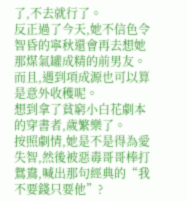了,不去就行了。
反正過了今天,她不信色令智昏的寧秋還會再去想她那煤氣罐成精的前男友。
而且,遇到項成源也可以算是意外收穫呢。
想到拿了貧窮小白花劇本的穿書者,歲繁樂了。
按照劇情,她是不是得為愛失智,然後被惡毒哥哥棒打鴛鴦,喊出那句經典的“我不要錢只要他”?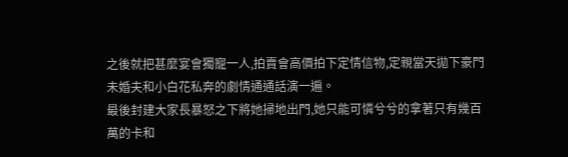之後就把甚麼宴會獨寵一人,拍賣會高價拍下定情信物,定親當天拋下豪門未婚夫和小白花私奔的劇情通通話演一遍。
最後封建大家長暴怒之下將她掃地出門,她只能可憐兮兮的拿著只有幾百萬的卡和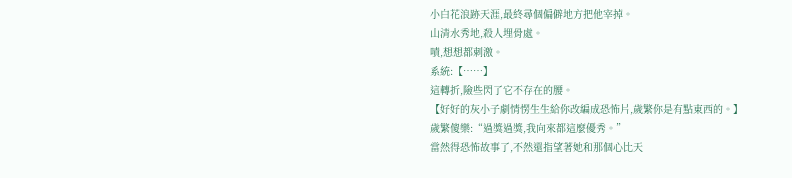小白花浪跡天涯,最終尋個偏僻地方把他宰掉。
山清水秀地,殺人埋骨處。
嘖,想想都刺激。
系統:【……】
這轉折,險些閃了它不存在的腰。
【好好的灰小子劇情愣生生給你改編成恐怖片,歲繁你是有點東西的。】
歲繁傻樂:“過獎過獎,我向來都這麼優秀。”
當然得恐怖故事了,不然還指望著她和那個心比天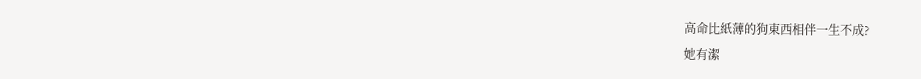高命比紙薄的狗東西相伴一生不成?
她有潔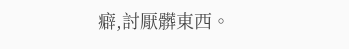癖,討厭髒東西。